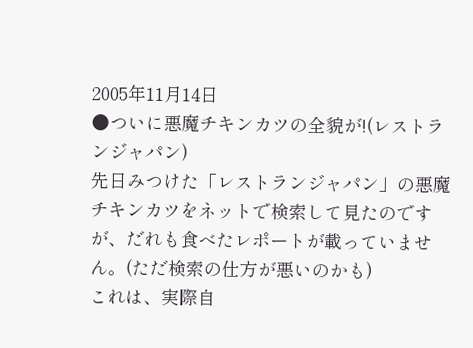2005年11月14日
●ついに悪魔チキンカツの全貌が!(レストランジャパン)
先日みつけた「レストランジャパン」の悪魔チキンカツをネットで検索して見たのですが、だれも食べたレポートが載っていません。(ただ検索の仕方が悪いのかも)
これは、実際自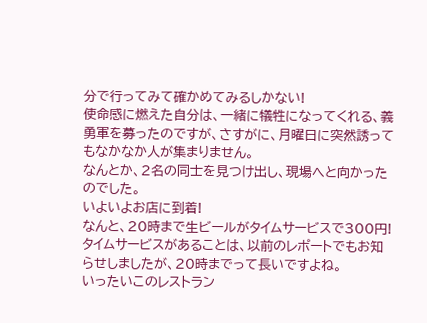分で行ってみて確かめてみるしかない!
使命感に燃えた自分は、一緒に犠牲になってくれる、義勇軍を募ったのですが、さすがに、月曜日に突然誘ってもなかなか人が集まりません。
なんとか、2名の同士を見つけ出し、現場へと向かったのでした。
いよいよお店に到着!
なんと、20時まで生ビールがタイムサービスで300円!
タイムサービスがあることは、以前のレポートでもお知らせしましたが、20時までって長いですよね。
いったいこのレストラン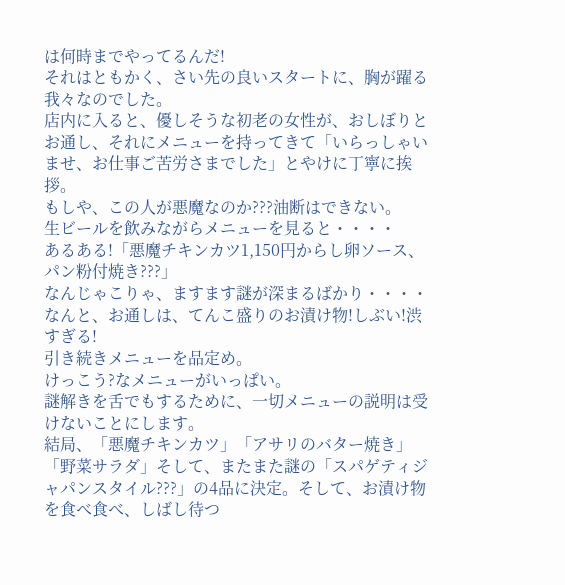は何時までやってるんだ!
それはともかく、さい先の良いスタートに、胸が躍る我々なのでした。
店内に入ると、優しそうな初老の女性が、おしぼりとお通し、それにメニューを持ってきて「いらっしゃいませ、お仕事ご苦労さまでした」とやけに丁寧に挨拶。
もしや、この人が悪魔なのか???油断はできない。
生ビールを飲みながらメニューを見ると・・・・
あるある!「悪魔チキンカツ1,150円からし卵ソース、パン粉付焼き???」
なんじゃこりゃ、ますます謎が深まるばかり・・・・
なんと、お通しは、てんこ盛りのお漬け物!しぶい!渋すぎる!
引き続きメニューを品定め。
けっこう?なメニューがいっぱい。
謎解きを舌でもするために、一切メニューの説明は受けないことにします。
結局、「悪魔チキンカツ」「アサリのバター焼き」「野菜サラダ」そして、またまた謎の「スパゲティジャパンスタイル???」の4品に決定。そして、お漬け物を食べ食べ、しばし待つ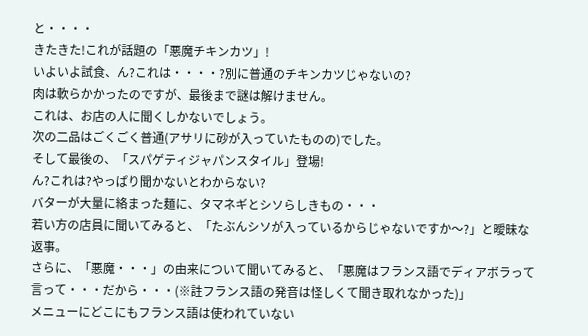と・・・・
きたきた!これが話題の「悪魔チキンカツ」!
いよいよ試食、ん?これは・・・・?別に普通のチキンカツじゃないの?
肉は軟らかかったのですが、最後まで謎は解けません。
これは、お店の人に聞くしかないでしょう。
次の二品はごくごく普通(アサリに砂が入っていたものの)でした。
そして最後の、「スパゲティジャパンスタイル」登場!
ん?これは?やっぱり聞かないとわからない?
バターが大量に絡まった麺に、タマネギとシソらしきもの・・・
若い方の店員に聞いてみると、「たぶんシソが入っているからじゃないですか〜?」と曖昧な返事。
さらに、「悪魔・・・」の由来について聞いてみると、「悪魔はフランス語でディアボラって言って・・・だから・・・(※註フランス語の発音は怪しくて聞き取れなかった)」
メニューにどこにもフランス語は使われていない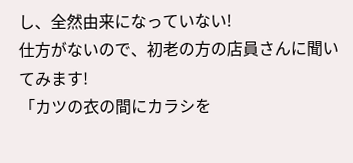し、全然由来になっていない!
仕方がないので、初老の方の店員さんに聞いてみます!
「カツの衣の間にカラシを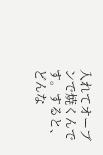入れてオーブンで焼くんです。すると、どんな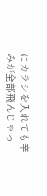にカラシを入れても辛みが全部飛んじゃっ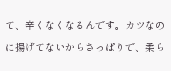て、辛くなくなるんです。カツなのに揚げてないからさっぱりで、柔ら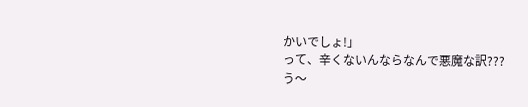かいでしょ!」
って、辛くないんならなんで悪魔な訳???
う〜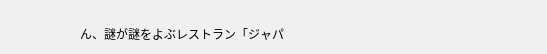ん、謎が謎をよぶレストラン「ジャパ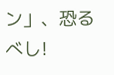ン」、恐るべし!